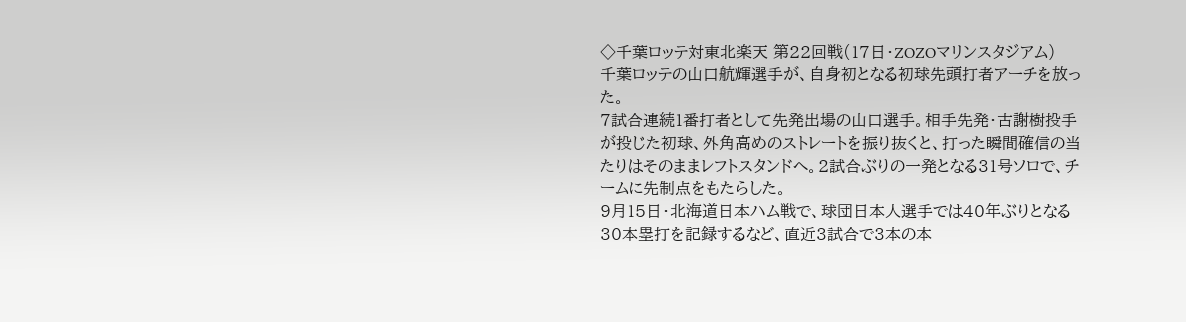◇千葉ロッテ対東北楽天 第22回戦(17日・ZOZOマリンスタジアム)
千葉ロッテの山口航輝選手が、自身初となる初球先頭打者アーチを放った。
7試合連続1番打者として先発出場の山口選手。相手先発・古謝樹投手が投じた初球、外角高めのストレートを振り抜くと、打った瞬間確信の当たりはそのままレフトスタンドへ。2試合ぶりの一発となる31号ソロで、チームに先制点をもたらした。
9月15日・北海道日本ハム戦で、球団日本人選手では40年ぶりとなる30本塁打を記録するなど、直近3試合で3本の本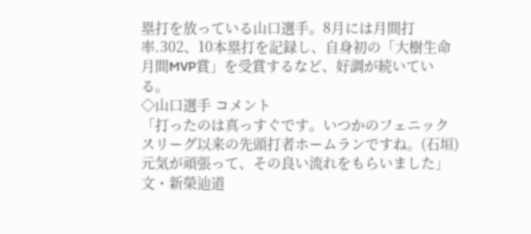塁打を放っている山口選手。8月には月間打率.302、10本塁打を記録し、自身初の「大樹生命月間MVP賞」を受賞するなど、好調が続いている。
◇山口選手 コメント
「打ったのは真っすぐです。いつかのフェニックスリーグ以来の先頭打者ホームランですね。(石垣)元気が頑張って、その良い流れをもらいました」
文・新榮辿道